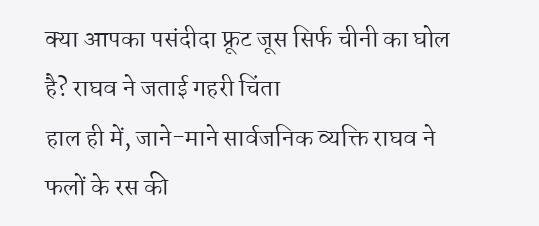क्या आपका पसंदीदा फ्रूट जूस सिर्फ चीनी का घोल है? राघव ने जताई गहरी चिंता
हाल ही में, जाने-माने सार्वजनिक व्यक्ति राघव ने फलों के रस की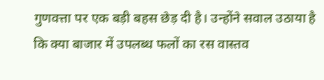गुणवत्ता पर एक बड़ी बहस छेड़ दी है। उन्होंने सवाल उठाया है कि क्या बाजार में उपलब्ध फलों का रस वास्तव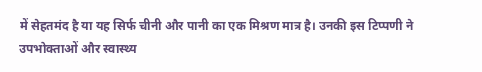में सेहतमंद है या यह सिर्फ चीनी और पानी का एक मिश्रण मात्र है। उनकी इस टिप्पणी ने उपभोक्ताओं और स्वास्थ्य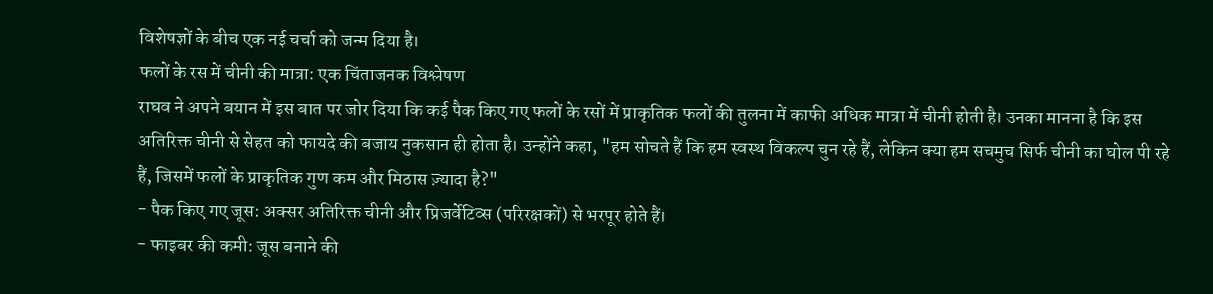विशेषज्ञों के बीच एक नई चर्चा को जन्म दिया है।
फलों के रस में चीनी की मात्रा: एक चिंताजनक विश्लेषण
राघव ने अपने बयान में इस बात पर जोर दिया कि कई पैक किए गए फलों के रसों में प्राकृतिक फलों की तुलना में काफी अधिक मात्रा में चीनी होती है। उनका मानना है कि इस अतिरिक्त चीनी से सेहत को फायदे की बजाय नुकसान ही होता है। उन्होंने कहा, "हम सोचते हैं कि हम स्वस्थ विकल्प चुन रहे हैं, लेकिन क्या हम सचमुच सिर्फ चीनी का घोल पी रहे हैं, जिसमें फलों के प्राकृतिक गुण कम और मिठास ज़्यादा है?"
- पैक किए गए जूस: अक्सर अतिरिक्त चीनी और प्रिजर्वेटिव्स (परिरक्षकों) से भरपूर होते हैं।
- फाइबर की कमी: जूस बनाने की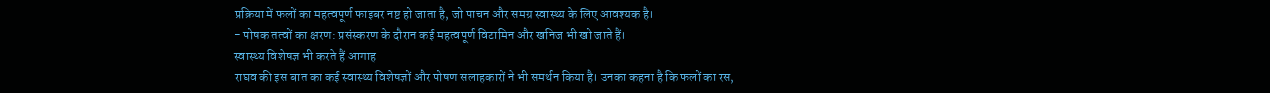प्रक्रिया में फलों का महत्वपूर्ण फाइबर नष्ट हो जाता है, जो पाचन और समग्र स्वास्थ्य के लिए आवश्यक है।
- पोषक तत्वों का क्षरण: प्रसंस्करण के दौरान कई महत्वपूर्ण विटामिन और खनिज भी खो जाते हैं।
स्वास्थ्य विशेषज्ञ भी करते हैं आगाह
राघव की इस बात का कई स्वास्थ्य विशेषज्ञों और पोषण सलाहकारों ने भी समर्थन किया है। उनका कहना है कि फलों का रस,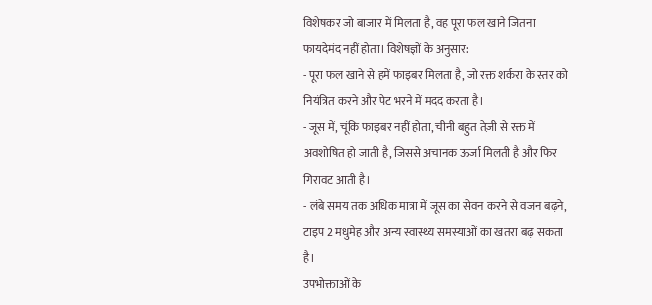विशेषकर जो बाजार में मिलता है, वह पूरा फल खाने जितना फायदेमंद नहीं होता। विशेषज्ञों के अनुसार:
- पूरा फल खाने से हमें फाइबर मिलता है, जो रक्त शर्करा के स्तर को नियंत्रित करने और पेट भरने में मदद करता है।
- जूस में, चूंकि फाइबर नहीं होता, चीनी बहुत तेज़ी से रक्त में अवशोषित हो जाती है, जिससे अचानक ऊर्जा मिलती है और फिर गिरावट आती है।
- लंबे समय तक अधिक मात्रा में जूस का सेवन करने से वजन बढ़ने, टाइप 2 मधुमेह और अन्य स्वास्थ्य समस्याओं का खतरा बढ़ सकता है।
उपभोक्ताओं के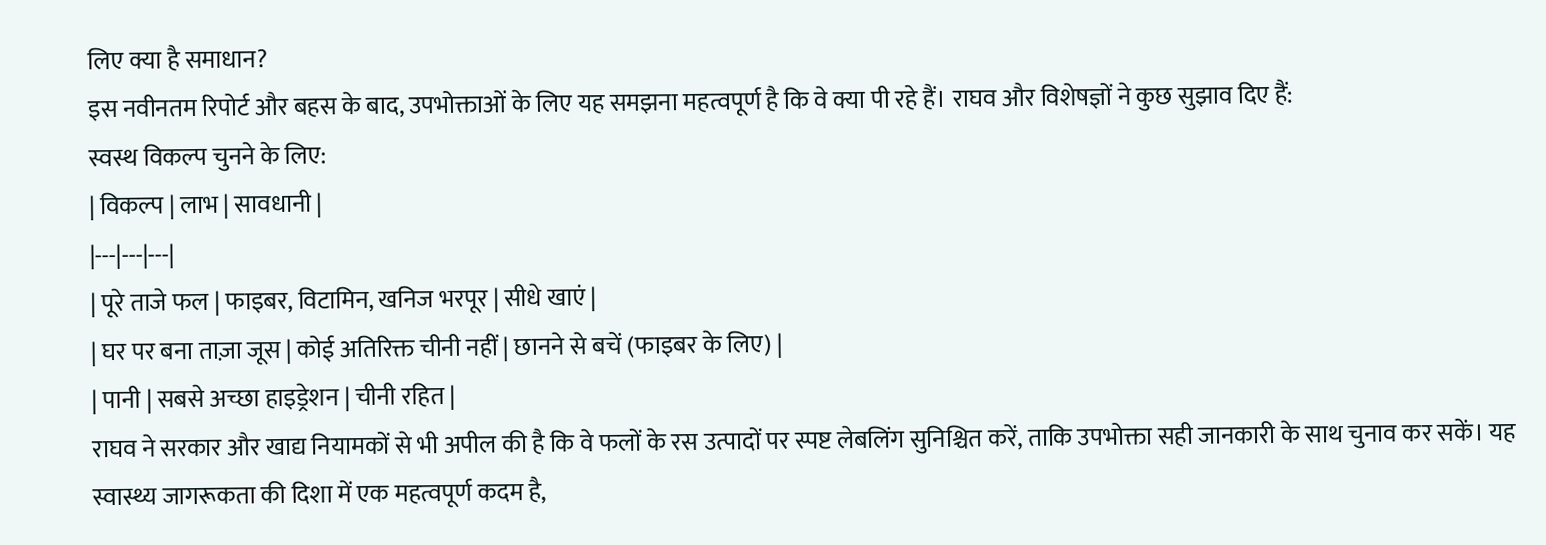लिए क्या है समाधान?
इस नवीनतम रिपोर्ट और बहस के बाद, उपभोक्ताओं के लिए यह समझना महत्वपूर्ण है कि वे क्या पी रहे हैं। राघव और विशेषज्ञों ने कुछ सुझाव दिए हैं:
स्वस्थ विकल्प चुनने के लिए:
| विकल्प | लाभ | सावधानी |
|---|---|---|
| पूरे ताजे फल | फाइबर, विटामिन, खनिज भरपूर | सीधे खाएं |
| घर पर बना ताज़ा जूस | कोई अतिरिक्त चीनी नहीं | छानने से बचें (फाइबर के लिए) |
| पानी | सबसे अच्छा हाइड्रेशन | चीनी रहित |
राघव ने सरकार और खाद्य नियामकों से भी अपील की है कि वे फलों के रस उत्पादों पर स्पष्ट लेबलिंग सुनिश्चित करें, ताकि उपभोक्ता सही जानकारी के साथ चुनाव कर सकें। यह स्वास्थ्य जागरूकता की दिशा में एक महत्वपूर्ण कदम है,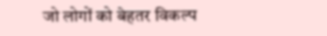जो लोगों को बेहतर विकल्प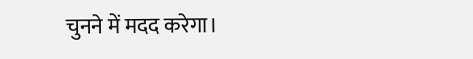चुनने में मदद करेगा।